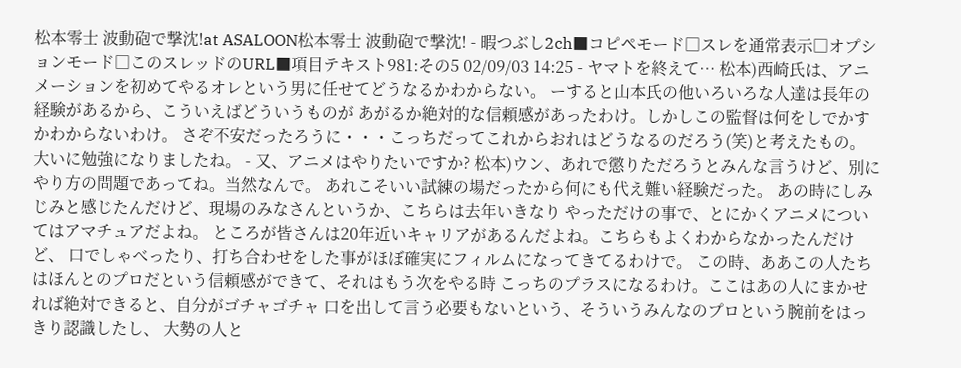松本零士 波動砲で撃沈!at ASALOON松本零士 波動砲で撃沈! - 暇つぶし2ch■コピペモード□スレを通常表示□オプションモード□このスレッドのURL■項目テキスト981:その5 02/09/03 14:25 - ヤマトを終えて… 松本)西崎氏は、アニメーションを初めてやるオレという男に任せてどうなるかわからない。 ーすると山本氏の他いろいろな人達は長年の経験があるから、こういえばどういうものが あがるか絶対的な信頼感があったわけ。しかしこの監督は何をしでかすかわからないわけ。 さぞ不安だったろうに・・・こっちだってこれからおれはどうなるのだろう(笑)と考えたもの。 大いに勉強になりましたね。 - 又、アニメはやりたいですか? 松本)ウン、あれで懲りただろうとみんな言うけど、別にやり方の問題であってね。当然なんで。 あれこそいい試練の場だったから何にも代え難い経験だった。 あの時にしみじみと感じたんだけど、現場のみなさんというか、こちらは去年いきなり やっただけの事で、とにかくアニメについてはアマチュアだよね。 ところが皆さんは20年近いキャリアがあるんだよね。こちらもよくわからなかったんだけど、 口でしゃべったり、打ち合わせをした事がほぼ確実にフィルムになってきてるわけで。 この時、ああこの人たちはほんとのプロだという信頼感ができて、それはもう次をやる時 こっちのプラスになるわけ。ここはあの人にまかせれば絶対できると、自分がゴチャゴチャ 口を出して言う必要もないという、そういうみんなのプロという腕前をはっきり認識したし、 大勢の人と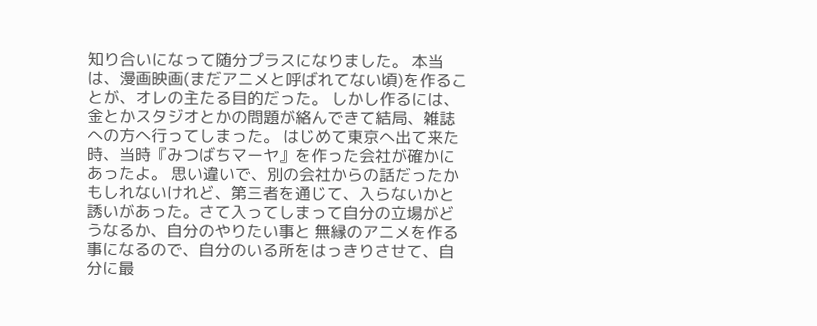知り合いになって随分プラスになりました。 本当は、漫画映画(まだアニメと呼ばれてない頃)を作ることが、オレの主たる目的だった。 しかし作るには、金とかスタジオとかの問題が絡んできて結局、雑誌への方へ行ってしまった。 はじめて東京へ出て来た時、当時『みつばちマーヤ』を作った会社が確かにあったよ。 思い違いで、別の会社からの話だったかもしれないけれど、第三者を通じて、入らないかと 誘いがあった。さて入ってしまって自分の立場がどうなるか、自分のやりたい事と 無縁のアニメを作る事になるので、自分のいる所をはっきりさせて、自分に最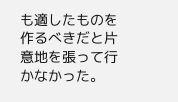も適したものを 作るべきだと片意地を張って行かなかった。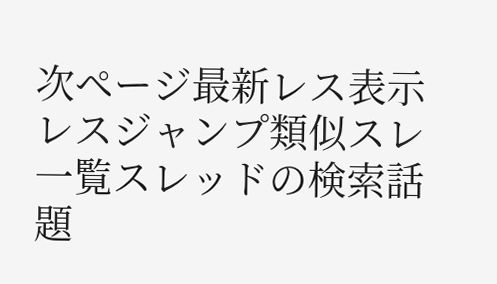次ページ最新レス表示レスジャンプ類似スレ一覧スレッドの検索話題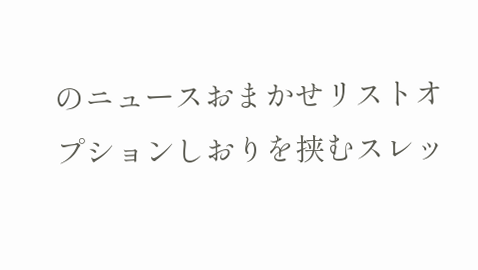のニュースおまかせリストオプションしおりを挟むスレッ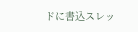ドに書込スレッ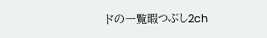ドの一覧暇つぶし2ch